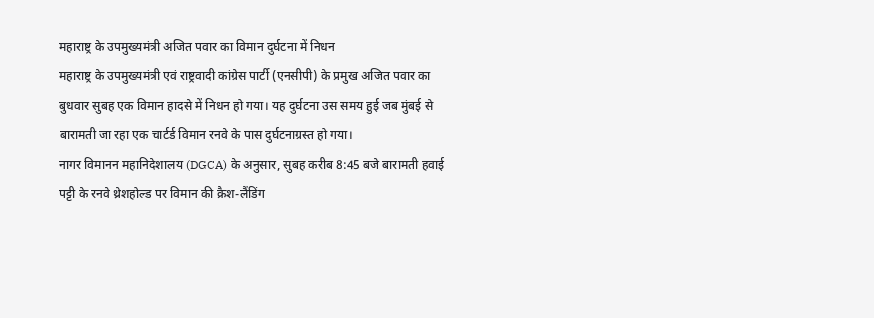महाराष्ट्र के उपमुख्यमंत्री अजित पवार का विमान दुर्घटना में निधन
महाराष्ट्र के उपमुख्यमंत्री एवं राष्ट्रवादी कांग्रेस पार्टी (एनसीपी) के प्रमुख अजित पवार का बुधवार सुबह एक विमान हादसे में निधन हो गया। यह दुर्घटना उस समय हुई जब मुंबई से बारामती जा रहा एक चार्टर्ड विमान रनवे के पास दुर्घटनाग्रस्त हो गया।
नागर विमानन महानिदेशालय (DGCA) के अनुसार, सुबह करीब 8:45 बजे बारामती हवाई पट्टी के रनवे थ्रेशहोल्ड पर विमान की क्रैश-लैंडिंग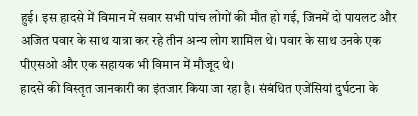हुई। इस हादसे में विमान में सवार सभी पांच लोगों की मौत हो गई, जिनमें दो पायलट और अजित पवार के साथ यात्रा कर रहे तीन अन्य लोग शामिल थे। पवार के साथ उनके एक पीएसओ और एक सहायक भी विमान में मौजूद थे।
हादसे की विस्तृत जानकारी का इंतजार किया जा रहा है। संबंधित एजेंसियां दुर्घटना के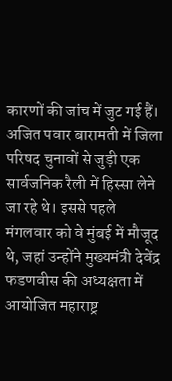कारणों की जांच में जुट गई हैं।
अजित पवार बारामती में जिला परिषद चुनावों से जुड़ी एक सार्वजनिक रैली में हिस्सा लेने जा रहे थे। इससे पहले मंगलवार को वे मुंबई में मौजूद थे, जहां उन्होंने मुख्यमंत्री देवेंद्र फडणवीस की अध्यक्षता में आयोजित महाराष्ट्र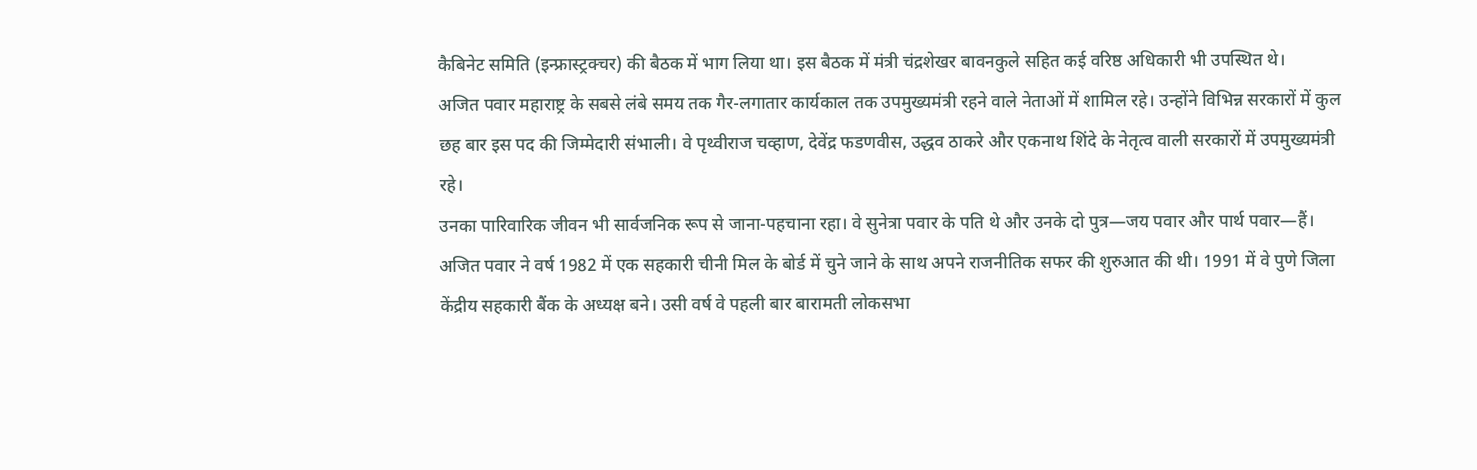कैबिनेट समिति (इन्फ्रास्ट्रक्चर) की बैठक में भाग लिया था। इस बैठक में मंत्री चंद्रशेखर बावनकुले सहित कई वरिष्ठ अधिकारी भी उपस्थित थे।
अजित पवार महाराष्ट्र के सबसे लंबे समय तक गैर-लगातार कार्यकाल तक उपमुख्यमंत्री रहने वाले नेताओं में शामिल रहे। उन्होंने विभिन्न सरकारों में कुल छह बार इस पद की जिम्मेदारी संभाली। वे पृथ्वीराज चव्हाण, देवेंद्र फडणवीस, उद्धव ठाकरे और एकनाथ शिंदे के नेतृत्व वाली सरकारों में उपमुख्यमंत्री रहे।
उनका पारिवारिक जीवन भी सार्वजनिक रूप से जाना-पहचाना रहा। वे सुनेत्रा पवार के पति थे और उनके दो पुत्र—जय पवार और पार्थ पवार—हैं।
अजित पवार ने वर्ष 1982 में एक सहकारी चीनी मिल के बोर्ड में चुने जाने के साथ अपने राजनीतिक सफर की शुरुआत की थी। 1991 में वे पुणे जिला केंद्रीय सहकारी बैंक के अध्यक्ष बने। उसी वर्ष वे पहली बार बारामती लोकसभा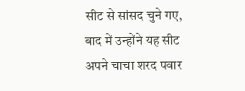सीट से सांसद चुने गए, बाद में उन्होंने यह सीट अपने चाचा शरद पवार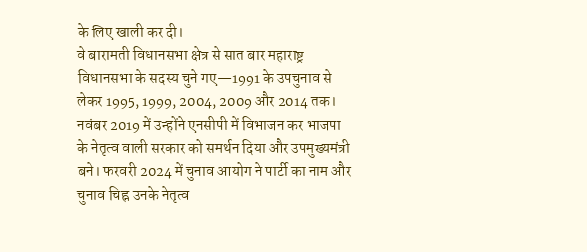के लिए खाली कर दी।
वे बारामती विधानसभा क्षेत्र से सात बार महाराष्ट्र विधानसभा के सदस्य चुने गए—1991 के उपचुनाव से लेकर 1995, 1999, 2004, 2009 और 2014 तक। नवंबर 2019 में उन्होंने एनसीपी में विभाजन कर भाजपा के नेतृत्व वाली सरकार को समर्थन दिया और उपमुख्यमंत्री बने। फरवरी 2024 में चुनाव आयोग ने पार्टी का नाम और चुनाव चिह्न उनके नेतृत्व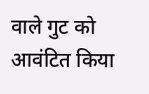वाले गुट को आवंटित किया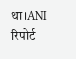था।ANI रिपोर्ट